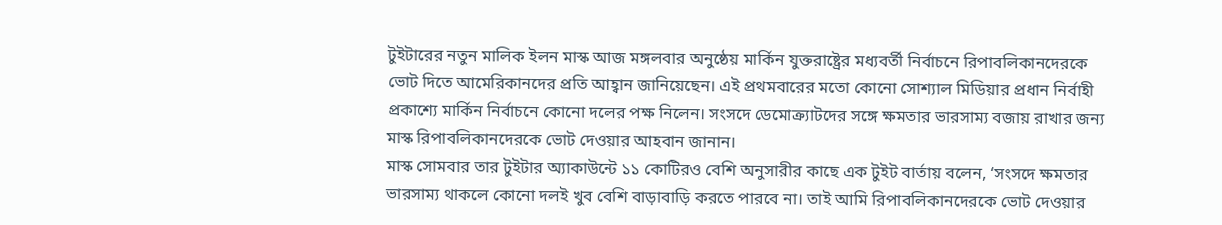টুইটারের নতুন মালিক ইলন মাস্ক আজ মঙ্গলবার অনুষ্ঠেয় মার্কিন যুক্তরাষ্ট্রের মধ্যবর্তী নির্বাচনে রিপাবলিকানদেরকে ভোট দিতে আমেরিকানদের প্রতি আহ্বান জানিয়েছেন। এই প্রথমবারের মতো কোনো সোশ্যাল মিডিয়ার প্রধান নির্বাহী প্রকাশ্যে মার্কিন নির্বাচনে কোনো দলের পক্ষ নিলেন। সংসদে ডেমোক্র্যাটদের সঙ্গে ক্ষমতার ভারসাম্য বজায় রাখার জন্য মাস্ক রিপাবলিকানদেরকে ভোট দেওয়ার আহবান জানান।
মাস্ক সোমবার তার টুইটার অ্যাকাউন্টে ১১ কোটিরও বেশি অনুসারীর কাছে এক টুইট বার্তায় বলেন, ‘সংসদে ক্ষমতার ভারসাম্য থাকলে কোনো দলই খুব বেশি বাড়াবাড়ি করতে পারবে না। তাই আমি রিপাবলিকানদেরকে ভোট দেওয়ার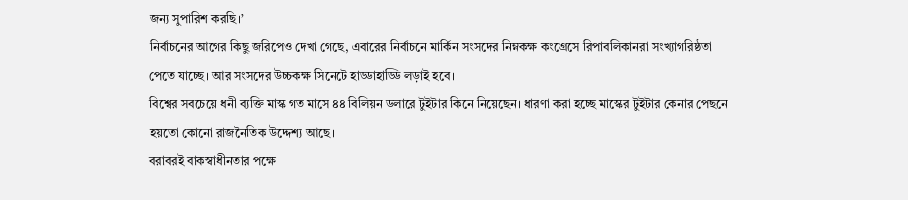জন্য সুপারিশ করছি।’
নির্বাচনের আগের কিছু জরিপেও দেখা গেছে, এবারের নির্বাচনে মার্কিন সংসদের নিম্নকক্ষ কংগ্রেসে রিপাবলিকানরা সংখ্যাগরিষ্ঠতা পেতে যাচ্ছে। আর সংসদের উচ্চকক্ষ সিনেটে হাড্ডাহাড্ডি লড়াই হবে।
বিশ্বের সবচেয়ে ধনী ব্যক্তি মাস্ক গত মাসে ৪৪ বিলিয়ন ডলারে টুইটার কিনে নিয়েছেন। ধারণা করা হচ্ছে মাস্কের টুইটার কেনার পেছনে হয়তো কোনো রাজনৈতিক উদ্দেশ্য আছে।
বরাবরই বাকস্বাধীনতার পক্ষে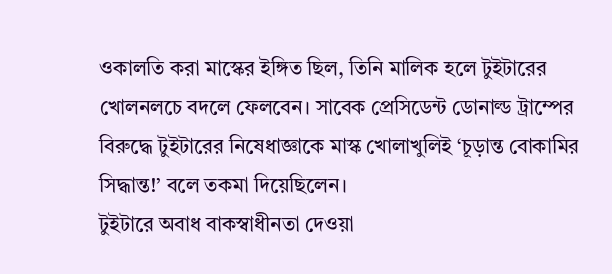ওকালতি করা মাস্কের ইঙ্গিত ছিল, তিনি মালিক হলে টুইটারের খোলনলচে বদলে ফেলবেন। সাবেক প্রেসিডেন্ট ডোনাল্ড ট্রাম্পের বিরুদ্ধে টুইটারের নিষেধাজ্ঞাকে মাস্ক খোলাখুলিই ‘চূড়ান্ত বোকামির সিদ্ধান্ত!’ বলে তকমা দিয়েছিলেন।
টুইটারে অবাধ বাকস্বাধীনতা দেওয়া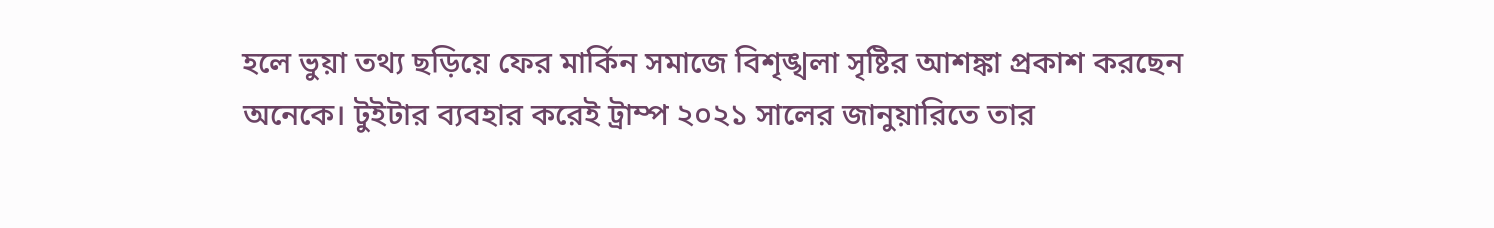হলে ভুয়া তথ্য ছড়িয়ে ফের মার্কিন সমাজে বিশৃঙ্খলা সৃষ্টির আশঙ্কা প্রকাশ করছেন অনেকে। টুইটার ব্যবহার করেই ট্রাম্প ২০২১ সালের জানুয়ারিতে তার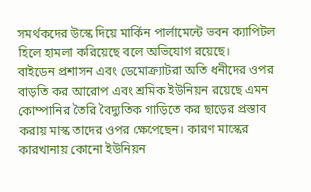সমর্থকদের উস্কে দিয়ে মার্কিন পার্লামেন্টে ভবন ক্যাপিটল হিলে হামলা করিয়েছে বলে অভিযোগ রয়েছে।
বাইডেন প্রশাসন এবং ডেমোক্র্যাটরা অতি ধনীদের ওপর বাড়তি কর আরোপ এবং শ্রমিক ইউনিয়ন রয়েছে এমন কোম্পানির তৈরি বৈদ্যুতিক গাড়িতে কর ছাড়ের প্রস্তাব করায় মাস্ক তাদের ওপর ক্ষেপেছেন। কারণ মাস্কের কারখানায় কোনো ইউনিয়ন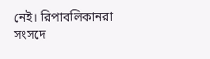নেই। রিপাবলিকানরা সংসদে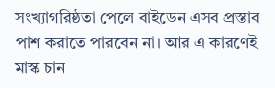সংখ্যাগরিষ্ঠতা পেলে বাইডেন এসব প্রস্তাব পাশ করাতে পারবেন না। আর এ কারণেই মাস্ক চান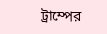ট্রাম্পের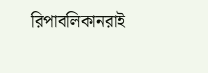রিপাবলিকানরাই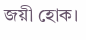জয়ী হোক।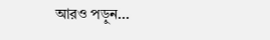আরও পড়ুন...